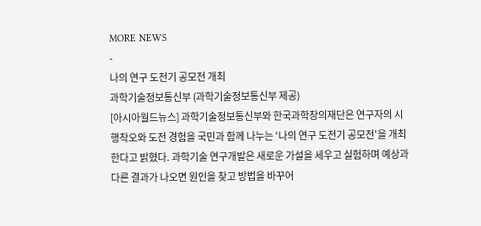MORE NEWS
-
나의 연구 도전기 공모전 개최
과학기술정보통신부 (과학기술정보통신부 제공)
[아시아월드뉴스] 과학기술정보통신부와 한국과학창의재단은 연구자의 시행착오와 도전 경험을 국민과 함께 나누는 ‘나의 연구 도전기 공모전’을 개최한다고 밝혔다. 과학기술 연구개발은 새로운 가설을 세우고 실험하며 예상과 다른 결과가 나오면 원인을 찾고 방법을 바꾸어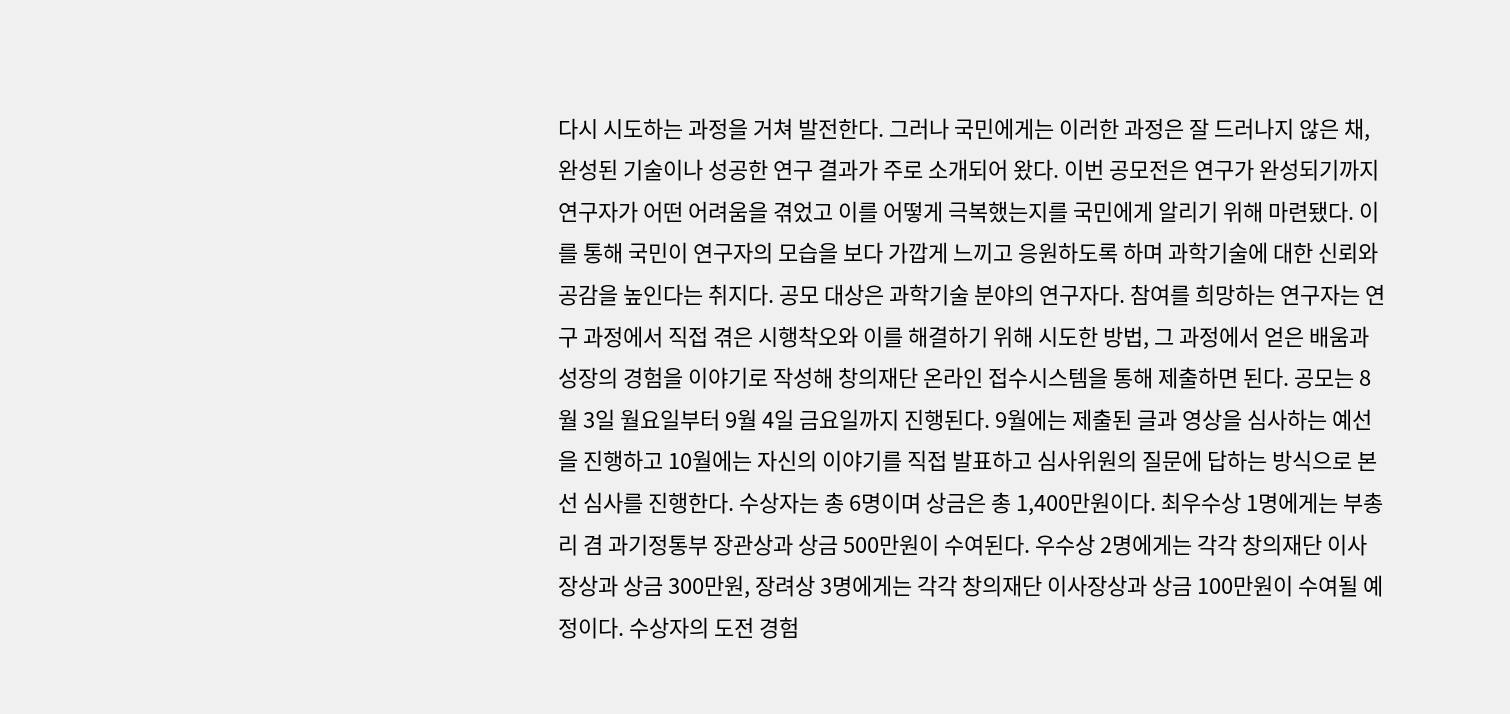다시 시도하는 과정을 거쳐 발전한다. 그러나 국민에게는 이러한 과정은 잘 드러나지 않은 채, 완성된 기술이나 성공한 연구 결과가 주로 소개되어 왔다. 이번 공모전은 연구가 완성되기까지 연구자가 어떤 어려움을 겪었고 이를 어떻게 극복했는지를 국민에게 알리기 위해 마련됐다. 이를 통해 국민이 연구자의 모습을 보다 가깝게 느끼고 응원하도록 하며 과학기술에 대한 신뢰와 공감을 높인다는 취지다. 공모 대상은 과학기술 분야의 연구자다. 참여를 희망하는 연구자는 연구 과정에서 직접 겪은 시행착오와 이를 해결하기 위해 시도한 방법, 그 과정에서 얻은 배움과 성장의 경험을 이야기로 작성해 창의재단 온라인 접수시스템을 통해 제출하면 된다. 공모는 8월 3일 월요일부터 9월 4일 금요일까지 진행된다. 9월에는 제출된 글과 영상을 심사하는 예선을 진행하고 10월에는 자신의 이야기를 직접 발표하고 심사위원의 질문에 답하는 방식으로 본선 심사를 진행한다. 수상자는 총 6명이며 상금은 총 1,400만원이다. 최우수상 1명에게는 부총리 겸 과기정통부 장관상과 상금 500만원이 수여된다. 우수상 2명에게는 각각 창의재단 이사장상과 상금 300만원, 장려상 3명에게는 각각 창의재단 이사장상과 상금 100만원이 수여될 예정이다. 수상자의 도전 경험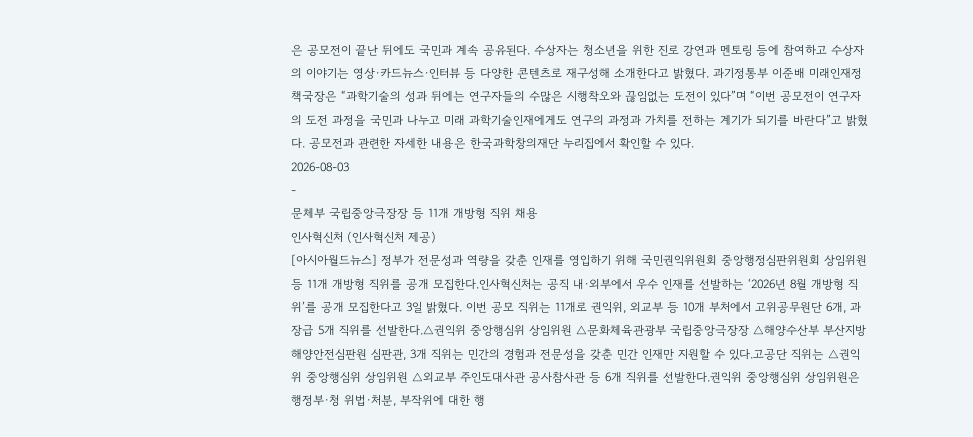은 공모전이 끝난 뒤에도 국민과 계속 공유된다. 수상자는 청소년을 위한 진로 강연과 멘토링 등에 참여하고 수상자의 이야기는 영상·카드뉴스·인터뷰 등 다양한 콘텐츠로 재구성해 소개한다고 밝혔다. 과기정통부 이준배 미래인재정책국장은 “과학기술의 성과 뒤에는 연구자들의 수많은 시행착오와 끊임없는 도전이 있다”며 “이번 공모전이 연구자의 도전 과정을 국민과 나누고 미래 과학기술인재에게도 연구의 과정과 가치를 전하는 계기가 되기를 바란다”고 밝혔다. 공모전과 관련한 자세한 내용은 한국과학창의재단 누리집에서 확인할 수 있다.
2026-08-03
-
문체부 국립중앙극장장 등 11개 개방형 직위 채용
인사혁신처 (인사혁신처 제공)
[아시아월드뉴스] 정부가 전문성과 역량을 갖춘 인재를 영입하기 위해 국민권익위원회 중앙행정심판위원회 상임위원 등 11개 개방형 직위를 공개 모집한다.인사혁신처는 공직 내·외부에서 우수 인재를 선발하는 ‘2026년 8월 개방형 직위’를 공개 모집한다고 3일 밝혔다. 이번 공모 직위는 11개로 권익위, 외교부 등 10개 부처에서 고위공무원단 6개, 과장급 5개 직위를 선발한다.△권익위 중앙행심위 상임위원 △문화체육관광부 국립중앙극장장 △해양수산부 부산지방해양안전심판원 심판관, 3개 직위는 민간의 경험과 전문성을 갖춘 민간 인재만 지원할 수 있다.고공단 직위는 △권익위 중앙행심위 상임위원 △외교부 주인도대사관 공사참사관 등 6개 직위를 선발한다.권익위 중앙행심위 상임위원은 행정부·청 위법·처분, 부작위에 대한 행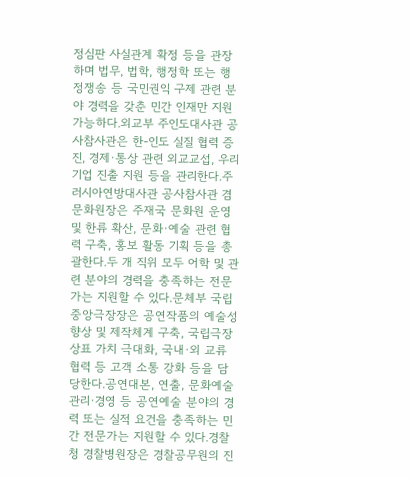정심판 사실관계 확정 등을 관장하며 법무, 법학, 행정학 또는 행정쟁송 등 국민권익 구제 관련 분야 경력을 갖춘 민간 인재만 지원 가능하다.외교부 주인도대사관 공사참사관은 한-인도 실질 협력 증진, 경제·통상 관련 외교교섭, 우리 기업 진출 지원 등을 관리한다.주러시아연방대사관 공사참사관 겸 문화원장은 주재국 문화원 운영 및 한류 확산, 문화·예술 관련 협력 구축, 홍보 활동 기획 등을 총괄한다.두 개 직위 모두 어학 및 관련 분야의 경력을 충족하는 전문가는 지원할 수 있다.문체부 국립중앙극장장은 공연작품의 예술성 향상 및 제작체계 구축, 국립극장 상표 가치 극대화, 국내·외 교류 협력 등 고객 소통 강화 등을 담당한다.공연대본, 연출, 문화예술 관리·경영 등 공연예술 분야의 경력 또는 실적 요건을 충족하는 민간 전문가는 지원할 수 있다.경찰청 경찰병원장은 경찰공무원의 진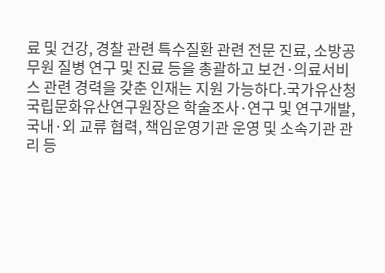료 및 건강, 경찰 관련 특수질환 관련 전문 진료, 소방공무원 질병 연구 및 진료 등을 총괄하고 보건·의료서비스 관련 경력을 갖춘 인재는 지원 가능하다.국가유산청 국립문화유산연구원장은 학술조사·연구 및 연구개발, 국내·외 교류 협력, 책임운영기관 운영 및 소속기관 관리 등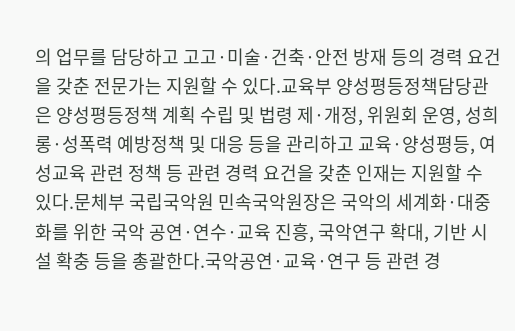의 업무를 담당하고 고고·미술·건축·안전 방재 등의 경력 요건을 갖춘 전문가는 지원할 수 있다.교육부 양성평등정책담당관은 양성평등정책 계획 수립 및 법령 제·개정, 위원회 운영, 성희롱·성폭력 예방정책 및 대응 등을 관리하고 교육·양성평등, 여성교육 관련 정책 등 관련 경력 요건을 갖춘 인재는 지원할 수 있다.문체부 국립국악원 민속국악원장은 국악의 세계화·대중화를 위한 국악 공연·연수·교육 진흥, 국악연구 확대, 기반 시설 확충 등을 총괄한다.국악공연·교육·연구 등 관련 경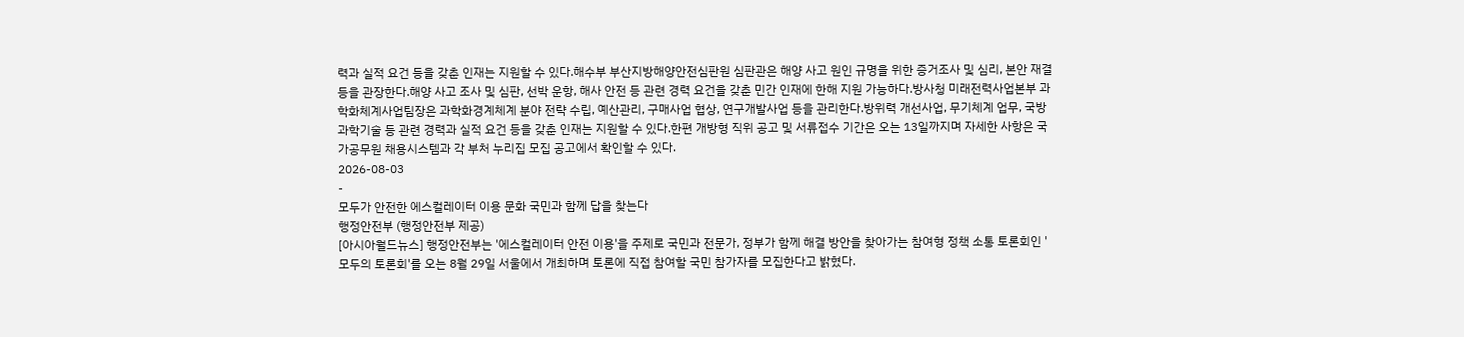력과 실적 요건 등을 갖춘 인재는 지원할 수 있다.해수부 부산지방해양안전심판원 심판관은 해양 사고 원인 규명을 위한 증거조사 및 심리, 본안 재결 등을 관장한다.해양 사고 조사 및 심판, 선박 운항, 해사 안전 등 관련 경력 요건을 갖춘 민간 인재에 한해 지원 가능하다.방사청 미래전력사업본부 과학화체계사업팀장은 과학화경계체계 분야 전략 수립, 예산관리, 구매사업 협상, 연구개발사업 등을 관리한다.방위력 개선사업, 무기체계 업무, 국방 과학기술 등 관련 경력과 실적 요건 등을 갖춘 인재는 지원할 수 있다.한편 개방형 직위 공고 및 서류접수 기간은 오는 13일까지며 자세한 사항은 국가공무원 채용시스템과 각 부처 누리집 모집 공고에서 확인할 수 있다.
2026-08-03
-
모두가 안전한 에스컬레이터 이용 문화 국민과 함께 답을 찾는다
행정안전부 (행정안전부 제공)
[아시아월드뉴스] 행정안전부는 '에스컬레이터 안전 이용'을 주제로 국민과 전문가, 정부가 함께 해결 방안을 찾아가는 참여형 정책 소통 토론회인 '모두의 토론회'를 오는 8월 29일 서울에서 개최하며 토론에 직접 참여할 국민 참가자를 모집한다고 밝혔다.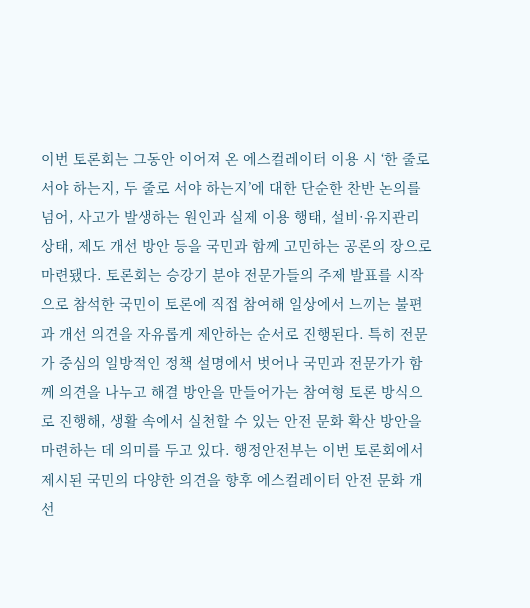이번 토론회는 그동안 이어져 온 에스컬레이터 이용 시 ‘한 줄로 서야 하는지, 두 줄로 서야 하는지’에 대한 단순한 찬반 논의를 넘어, 사고가 발생하는 원인과 실제 이용 행태, 설비·유지관리 상태, 제도 개선 방안 등을 국민과 함께 고민하는 공론의 장으로 마련됐다. 토론회는 승강기 분야 전문가들의 주제 발표를 시작으로 참석한 국민이 토론에 직접 참여해 일상에서 느끼는 불편과 개선 의견을 자유롭게 제안하는 순서로 진행된다. 특히 전문가 중심의 일방적인 정책 설명에서 벗어나 국민과 전문가가 함께 의견을 나누고 해결 방안을 만들어가는 참여형 토론 방식으로 진행해, 생활 속에서 실천할 수 있는 안전 문화 확산 방안을 마련하는 데 의미를 두고 있다. 행정안전부는 이번 토론회에서 제시된 국민의 다양한 의견을 향후 에스컬레이터 안전 문화 개선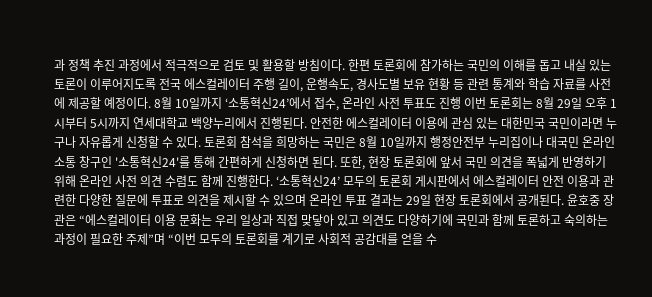과 정책 추진 과정에서 적극적으로 검토 및 활용할 방침이다. 한편 토론회에 참가하는 국민의 이해를 돕고 내실 있는 토론이 이루어지도록 전국 에스컬레이터 주행 길이, 운행속도, 경사도별 보유 현황 등 관련 통계와 학습 자료를 사전에 제공할 예정이다. 8월 10일까지 ‘소통혁신24’에서 접수, 온라인 사전 투표도 진행 이번 토론회는 8월 29일 오후 1시부터 5시까지 연세대학교 백양누리에서 진행된다. 안전한 에스컬레이터 이용에 관심 있는 대한민국 국민이라면 누구나 자유롭게 신청할 수 있다. 토론회 참석을 희망하는 국민은 8월 10일까지 행정안전부 누리집이나 대국민 온라인 소통 창구인 '소통혁신24'를 통해 간편하게 신청하면 된다. 또한, 현장 토론회에 앞서 국민 의견을 폭넓게 반영하기 위해 온라인 사전 의견 수렴도 함께 진행한다. ‘소통혁신24’ 모두의 토론회 게시판에서 에스컬레이터 안전 이용과 관련한 다양한 질문에 투표로 의견을 제시할 수 있으며 온라인 투표 결과는 29일 현장 토론회에서 공개된다. 윤호중 장관은 “에스컬레이터 이용 문화는 우리 일상과 직접 맞닿아 있고 의견도 다양하기에 국민과 함께 토론하고 숙의하는 과정이 필요한 주제”며 “이번 모두의 토론회를 계기로 사회적 공감대를 얻을 수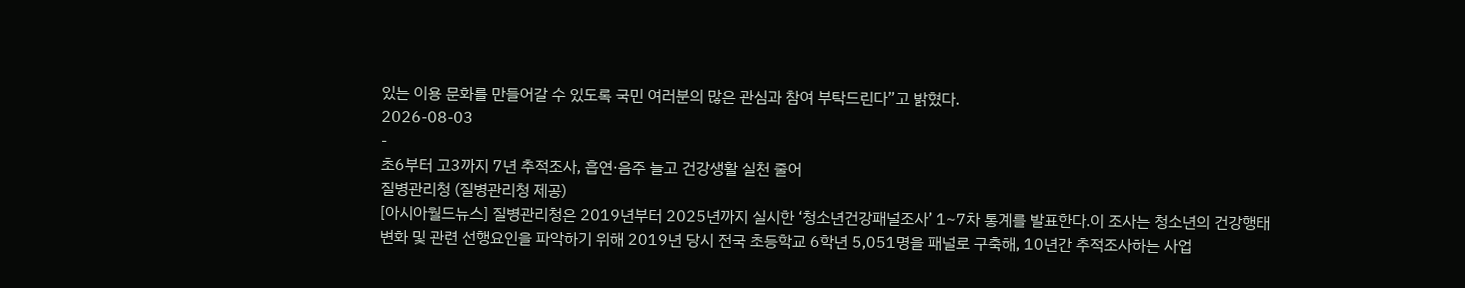있는 이용 문화를 만들어갈 수 있도록 국민 여러분의 많은 관심과 참여 부탁드린다”고 밝혔다.
2026-08-03
-
초6부터 고3까지 7년 추적조사, 흡연·음주 늘고 건강생활 실천 줄어
질병관리청 (질병관리청 제공)
[아시아월드뉴스] 질병관리청은 2019년부터 2025년까지 실시한 ‘청소년건강패널조사’ 1~7차 통계를 발표한다.이 조사는 청소년의 건강행태 변화 및 관련 선행요인을 파악하기 위해 2019년 당시 전국 초등학교 6학년 5,051명을 패널로 구축해, 10년간 추적조사하는 사업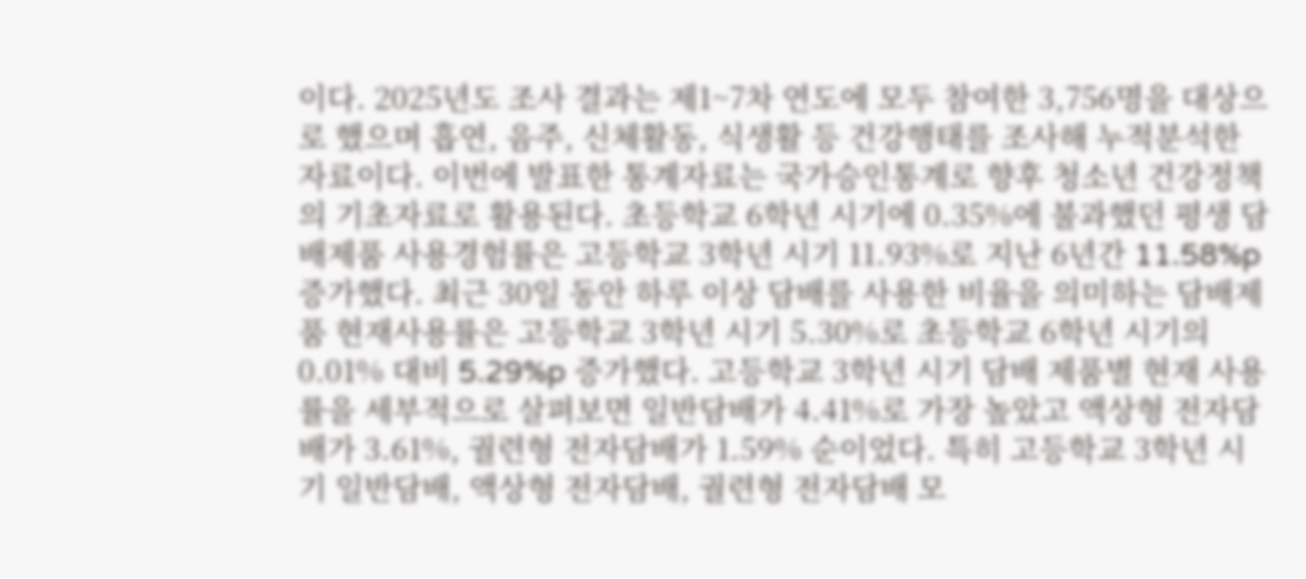이다. 2025년도 조사 결과는 제1~7차 연도에 모두 참여한 3,756명을 대상으로 했으며 흡연, 음주, 신체활동, 식생활 등 건강행태를 조사해 누적분석한 자료이다. 이번에 발표한 통계자료는 국가승인통계로 향후 청소년 건강정책의 기초자료로 활용된다. 초등학교 6학년 시기에 0.35%에 불과했던 평생 담배제품 사용경험률은 고등학교 3학년 시기 11.93%로 지난 6년간 11.58%p 증가했다. 최근 30일 동안 하루 이상 담배를 사용한 비율을 의미하는 담배제품 현재사용률은 고등학교 3학년 시기 5.30%로 초등학교 6학년 시기의 0.01% 대비 5.29%p 증가했다. 고등학교 3학년 시기 담배 제품별 현재 사용률을 세부적으로 살펴보면 일반담배가 4.41%로 가장 높았고 액상형 전자담배가 3.61%, 궐련형 전자담배가 1.59% 순이었다. 특히 고등학교 3학년 시기 일반담배, 액상형 전자담배, 궐련형 전자담배 모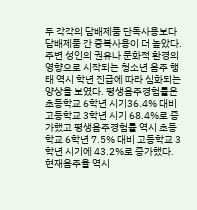두 각각의 담배제품 단독사용보다 담배제품 간 중복사용이 더 높았다. 주변 성인의 권유나 문화적 환경의 영향으로 시작되는 청소년 음주 행태 역시 학년 진급에 따라 심화되는 양상을 보였다. 평생음주경험률은 초등학교 6학년 시기36.4% 대비 고등학교 3학년 시기 68.4%로 증가했고 평생음주경험률 역시 초등학교 6학년 7.5% 대비 고등학교 3학년 시기에 43.2%로 증가했다. 현재음주율 역시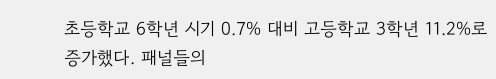초등학교 6학년 시기 0.7% 대비 고등학교 3학년 11.2%로 증가했다. 패널들의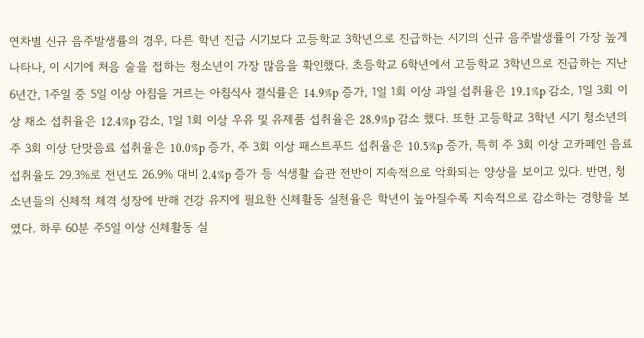연차별 신규 음주발생률의 경우, 다른 학년 진급 시기보다 고등학교 3학년으로 진급하는 시기의 신규 음주발생률이 가장 높게 나타나, 이 시기에 처음 술을 접하는 청소년이 가장 많음을 확인했다. 초등학교 6학년에서 고등학교 3학년으로 진급하는 지난 6년간, 1주일 중 5일 이상 아침을 거르는 아침식사 결식률은 14.9%p 증가, 1일 1회 이상 과일 섭취율은 19.1%p 감소, 1일 3회 이상 채소 섭취율은 12.4%p 감소, 1일 1회 이상 우유 및 유제품 섭취율은 28.9%p 감소 했다. 또한 고등학교 3학년 시기 청소년의 주 3회 이상 단맛음료 섭취율은 10.0%p 증가, 주 3회 이상 패스트푸드 섭취율은 10.5%p 증가, 특히 주 3회 이상 고카페인 음료 섭취율도 29.3%로 전년도 26.9% 대비 2.4%p 증가 등 식생활 습관 전반이 지속적으로 악화되는 양상을 보이고 있다. 반면, 청소년들의 신체적 체격 성장에 반해 건강 유지에 필요한 신체활동 실천율은 학년이 높아질수록 지속적으로 감소하는 경향을 보였다. 하루 60분 주5일 이상 신체활동 실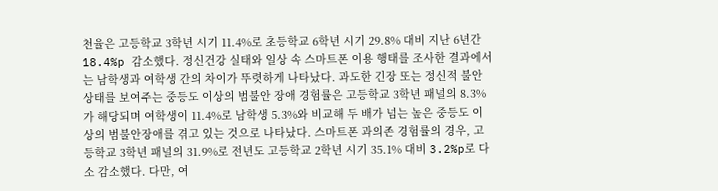천율은 고등학교 3학년 시기 11.4%로 초등학교 6학년 시기 29.8% 대비 지난 6년간 18.4%p 감소했다. 정신건강 실태와 일상 속 스마트폰 이용 행태를 조사한 결과에서는 남학생과 여학생 간의 차이가 뚜렷하게 나타났다. 과도한 긴장 또는 정신적 불안 상태를 보여주는 중등도 이상의 범불안 장애 경험률은 고등학교 3학년 패널의 8.3%가 해당되며 여학생이 11.4%로 남학생 5.3%와 비교해 두 배가 넘는 높은 중등도 이상의 범불안장애를 겪고 있는 것으로 나타났다. 스마트폰 과의존 경험률의 경우, 고등학교 3학년 패널의 31.9%로 전년도 고등학교 2학년 시기 35.1% 대비 3.2%p로 다소 감소했다. 다만, 여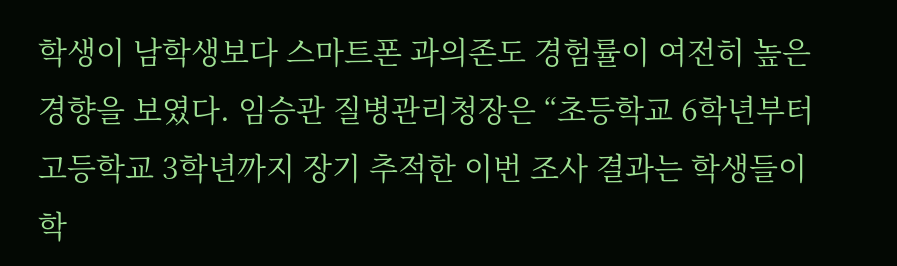학생이 남학생보다 스마트폰 과의존도 경험률이 여전히 높은 경향을 보였다. 임승관 질병관리청장은 “초등학교 6학년부터 고등학교 3학년까지 장기 추적한 이번 조사 결과는 학생들이 학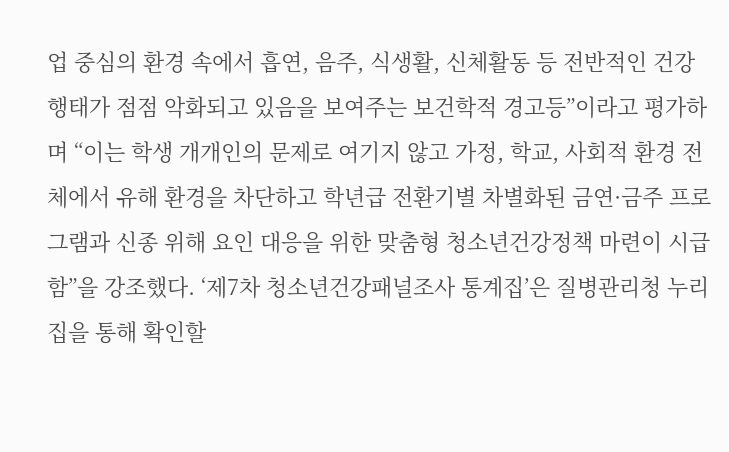업 중심의 환경 속에서 흡연, 음주, 식생활, 신체활동 등 전반적인 건강행태가 점점 악화되고 있음을 보여주는 보건학적 경고등”이라고 평가하며 “이는 학생 개개인의 문제로 여기지 않고 가정, 학교, 사회적 환경 전체에서 유해 환경을 차단하고 학년급 전환기별 차별화된 금연·금주 프로그램과 신종 위해 요인 대응을 위한 맞춤형 청소년건강정책 마련이 시급함”을 강조했다. ‘제7차 청소년건강패널조사 통계집’은 질병관리청 누리집을 통해 확인할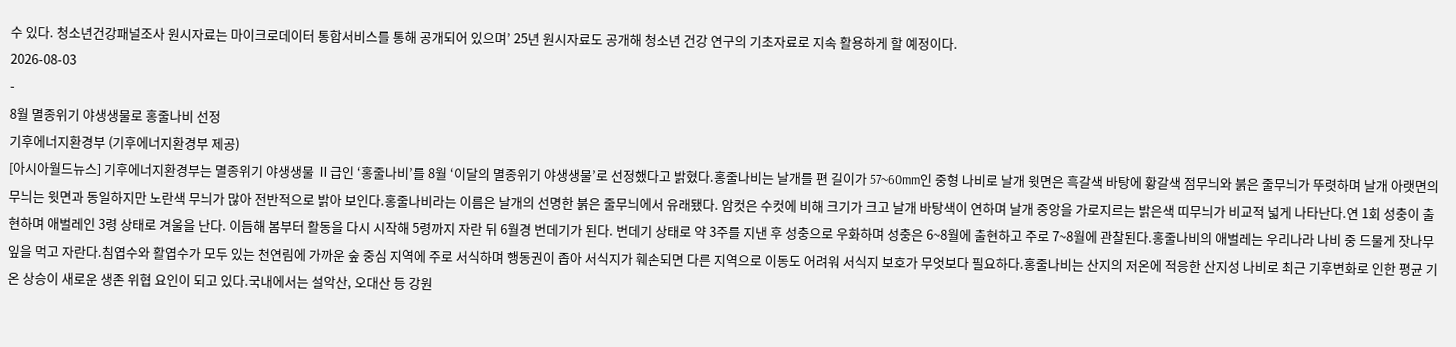수 있다. 청소년건강패널조사 원시자료는 마이크로데이터 통합서비스를 통해 공개되어 있으며’ 25년 원시자료도 공개해 청소년 건강 연구의 기초자료로 지속 활용하게 할 예정이다.
2026-08-03
-
8월 멸종위기 야생생물로 홍줄나비 선정
기후에너지환경부 (기후에너지환경부 제공)
[아시아월드뉴스] 기후에너지환경부는 멸종위기 야생생물 Ⅱ급인 ‘홍줄나비’를 8월 ‘이달의 멸종위기 야생생물’로 선정했다고 밝혔다.홍줄나비는 날개를 편 길이가 57~60mm인 중형 나비로 날개 윗면은 흑갈색 바탕에 황갈색 점무늬와 붉은 줄무늬가 뚜렷하며 날개 아랫면의 무늬는 윗면과 동일하지만 노란색 무늬가 많아 전반적으로 밝아 보인다.홍줄나비라는 이름은 날개의 선명한 붉은 줄무늬에서 유래됐다. 암컷은 수컷에 비해 크기가 크고 날개 바탕색이 연하며 날개 중앙을 가로지르는 밝은색 띠무늬가 비교적 넓게 나타난다.연 1회 성충이 출현하며 애벌레인 3령 상태로 겨울을 난다. 이듬해 봄부터 활동을 다시 시작해 5령까지 자란 뒤 6월경 번데기가 된다. 번데기 상태로 약 3주를 지낸 후 성충으로 우화하며 성충은 6~8월에 출현하고 주로 7~8월에 관찰된다.홍줄나비의 애벌레는 우리나라 나비 중 드물게 잣나무 잎을 먹고 자란다.침엽수와 활엽수가 모두 있는 천연림에 가까운 숲 중심 지역에 주로 서식하며 행동권이 좁아 서식지가 훼손되면 다른 지역으로 이동도 어려워 서식지 보호가 무엇보다 필요하다.홍줄나비는 산지의 저온에 적응한 산지성 나비로 최근 기후변화로 인한 평균 기온 상승이 새로운 생존 위협 요인이 되고 있다.국내에서는 설악산, 오대산 등 강원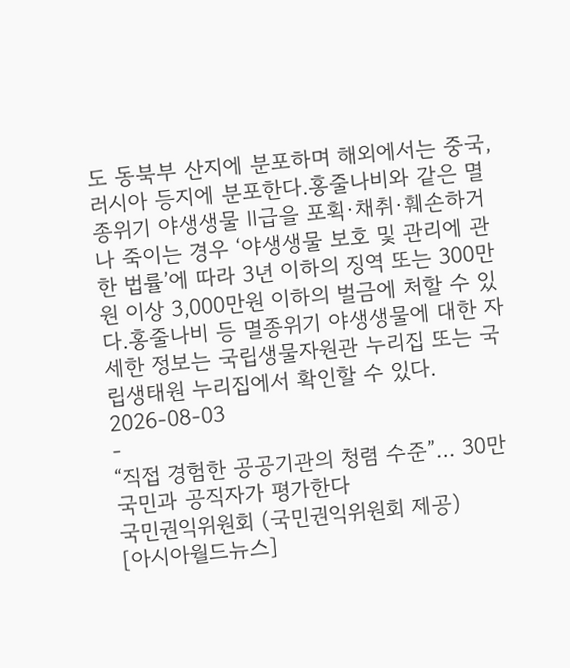도 동북부 산지에 분포하며 해외에서는 중국, 러시아 등지에 분포한다.홍줄나비와 같은 멸종위기 야생생물 Ⅱ급을 포획·채취·훼손하거나 죽이는 경우 ‘야생생물 보호 및 관리에 관한 법률’에 따라 3년 이하의 징역 또는 300만원 이상 3,000만원 이하의 벌금에 처할 수 있다.홍줄나비 등 멸종위기 야생생물에 대한 자세한 정보는 국립생물자원관 누리집 또는 국립생태원 누리집에서 확인할 수 있다.
2026-08-03
-
“직접 경험한 공공기관의 청렴 수준”… 30만 국민과 공직자가 평가한다
국민권익위원회 (국민권익위원회 제공)
[아시아월드뉴스]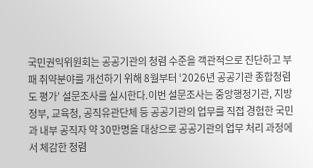국민권익위원회는 공공기관의 청렴 수준을 객관적으로 진단하고 부패 취약분야를 개선하기 위해 8월부터 ‘2026년 공공기관 종합청렴도 평가’ 설문조사를 실시한다.이번 설문조사는 중앙행정기관, 지방정부, 교육청, 공직유관단체 등 공공기관의 업무를 직접 경험한 국민과 내부 공직자 약 30만명을 대상으로 공공기관의 업무 처리 과정에서 체감한 청렴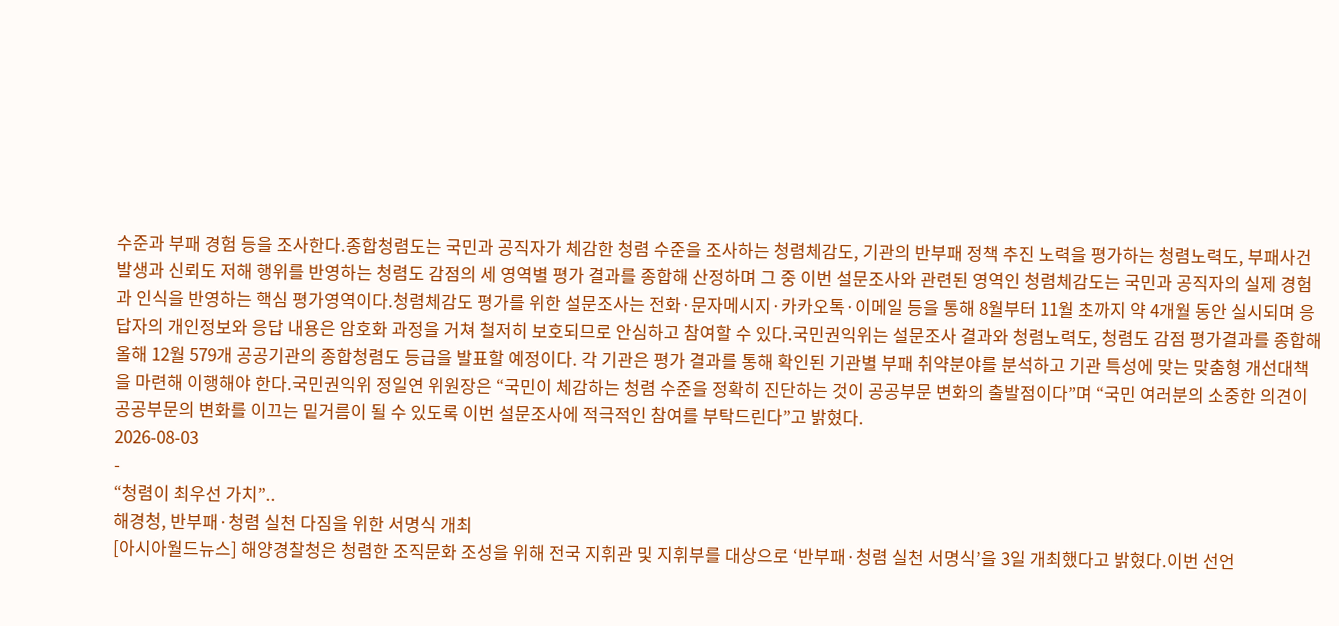수준과 부패 경험 등을 조사한다.종합청렴도는 국민과 공직자가 체감한 청렴 수준을 조사하는 청렴체감도, 기관의 반부패 정책 추진 노력을 평가하는 청렴노력도, 부패사건 발생과 신뢰도 저해 행위를 반영하는 청렴도 감점의 세 영역별 평가 결과를 종합해 산정하며 그 중 이번 설문조사와 관련된 영역인 청렴체감도는 국민과 공직자의 실제 경험과 인식을 반영하는 핵심 평가영역이다.청렴체감도 평가를 위한 설문조사는 전화·문자메시지·카카오톡·이메일 등을 통해 8월부터 11월 초까지 약 4개월 동안 실시되며 응답자의 개인정보와 응답 내용은 암호화 과정을 거쳐 철저히 보호되므로 안심하고 참여할 수 있다.국민권익위는 설문조사 결과와 청렴노력도, 청렴도 감점 평가결과를 종합해 올해 12월 579개 공공기관의 종합청렴도 등급을 발표할 예정이다. 각 기관은 평가 결과를 통해 확인된 기관별 부패 취약분야를 분석하고 기관 특성에 맞는 맞춤형 개선대책을 마련해 이행해야 한다.국민권익위 정일연 위원장은 “국민이 체감하는 청렴 수준을 정확히 진단하는 것이 공공부문 변화의 출발점이다”며 “국민 여러분의 소중한 의견이 공공부문의 변화를 이끄는 밑거름이 될 수 있도록 이번 설문조사에 적극적인 참여를 부탁드린다”고 밝혔다.
2026-08-03
-
“청렴이 최우선 가치”..
해경청, 반부패·청렴 실천 다짐을 위한 서명식 개최
[아시아월드뉴스] 해양경찰청은 청렴한 조직문화 조성을 위해 전국 지휘관 및 지휘부를 대상으로 ‘반부패·청렴 실천 서명식’을 3일 개최했다고 밝혔다.이번 선언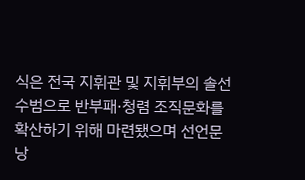식은 전국 지휘관 및 지휘부의 솔선수범으로 반부패·청렴 조직문화를 확산하기 위해 마련됐으며 선언문 낭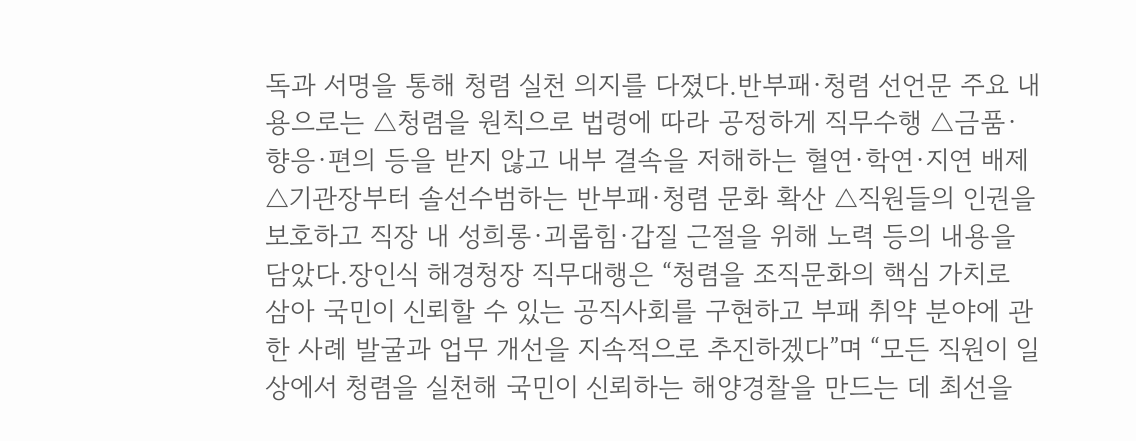독과 서명을 통해 청렴 실천 의지를 다졌다.반부패·청렴 선언문 주요 내용으로는 △청렴을 원칙으로 법령에 따라 공정하게 직무수행 △금품·향응·편의 등을 받지 않고 내부 결속을 저해하는 혈연·학연·지연 배제 △기관장부터 솔선수범하는 반부패·청렴 문화 확산 △직원들의 인권을 보호하고 직장 내 성희롱·괴롭힘·갑질 근절을 위해 노력 등의 내용을 담았다.장인식 해경청장 직무대행은 “청렴을 조직문화의 핵심 가치로 삼아 국민이 신뢰할 수 있는 공직사회를 구현하고 부패 취약 분야에 관한 사례 발굴과 업무 개선을 지속적으로 추진하겠다”며 “모든 직원이 일상에서 청렴을 실천해 국민이 신뢰하는 해양경찰을 만드는 데 최선을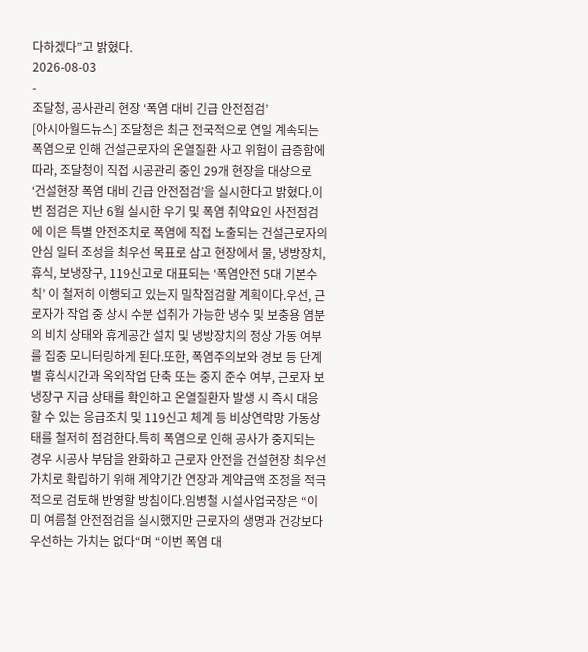다하겠다”고 밝혔다.
2026-08-03
-
조달청, 공사관리 현장 ‘폭염 대비 긴급 안전점검’
[아시아월드뉴스] 조달청은 최근 전국적으로 연일 계속되는 폭염으로 인해 건설근로자의 온열질환 사고 위험이 급증함에 따라, 조달청이 직접 시공관리 중인 29개 현장을 대상으로 ‘건설현장 폭염 대비 긴급 안전점검’을 실시한다고 밝혔다.이번 점검은 지난 6월 실시한 우기 및 폭염 취약요인 사전점검에 이은 특별 안전조치로 폭염에 직접 노출되는 건설근로자의 안심 일터 조성을 최우선 목표로 삼고 현장에서 물, 냉방장치, 휴식, 보냉장구, 119신고로 대표되는 ‘폭염안전 5대 기본수칙’ 이 철저히 이행되고 있는지 밀착점검할 계획이다.우선, 근로자가 작업 중 상시 수분 섭취가 가능한 냉수 및 보충용 염분의 비치 상태와 휴게공간 설치 및 냉방장치의 정상 가동 여부를 집중 모니터링하게 된다.또한, 폭염주의보와 경보 등 단계별 휴식시간과 옥외작업 단축 또는 중지 준수 여부, 근로자 보냉장구 지급 상태를 확인하고 온열질환자 발생 시 즉시 대응할 수 있는 응급조치 및 119신고 체계 등 비상연락망 가동상태를 철저히 점검한다.특히 폭염으로 인해 공사가 중지되는 경우 시공사 부담을 완화하고 근로자 안전을 건설현장 최우선 가치로 확립하기 위해 계약기간 연장과 계약금액 조정을 적극적으로 검토해 반영할 방침이다.임병철 시설사업국장은 “이미 여름철 안전점검을 실시했지만 근로자의 생명과 건강보다 우선하는 가치는 없다“며 “이번 폭염 대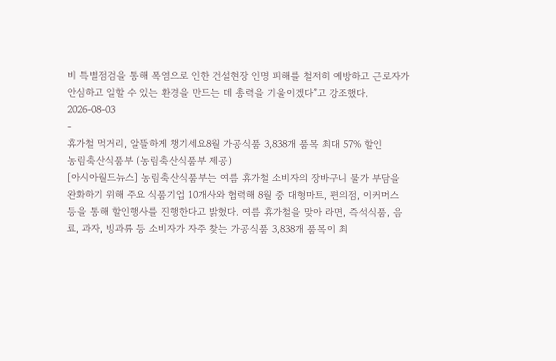비 특별점검을 통해 폭염으로 인한 건설현장 인명 피해를 철저히 예방하고 근로자가 안심하고 일할 수 있는 환경을 만드는 데 총력을 기울이겠다”고 강조했다.
2026-08-03
-
휴가철 먹거리, 알뜰하게 챙기세요8월 가공식품 3,838개 품목 최대 57% 할인
농림축산식품부 (농림축산식품부 제공)
[아시아월드뉴스] 농림축산식품부는 여름 휴가철 소비자의 장바구니 물가 부담을 완화하기 위해 주요 식품기업 10개사와 협력해 8월 중 대형마트, 편의점, 이커머스 등을 통해 할인행사를 진행한다고 밝혔다. 여름 휴가철을 맞아 라면, 즉석식품, 음료, 과자, 빙과류 등 소비자가 자주 찾는 가공식품 3,838개 품목이 최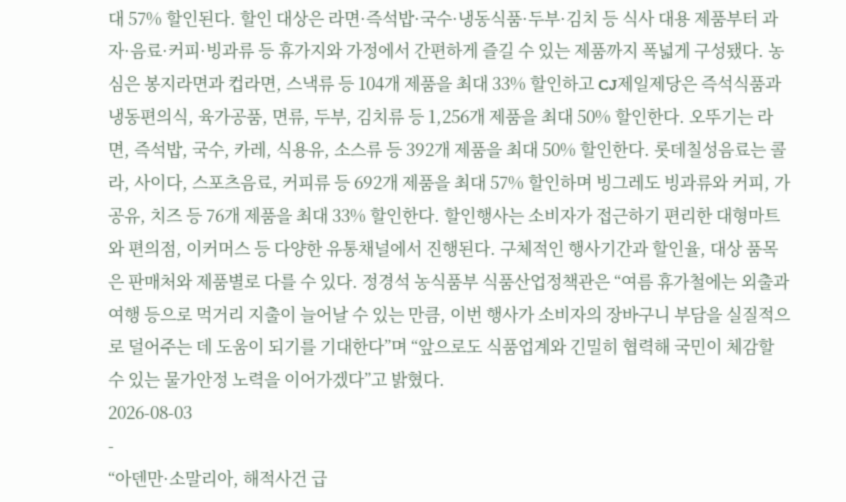대 57% 할인된다. 할인 대상은 라면·즉석밥·국수·냉동식품·두부·김치 등 식사 대용 제품부터 과자·음료·커피·빙과류 등 휴가지와 가정에서 간편하게 즐길 수 있는 제품까지 폭넓게 구성됐다. 농심은 봉지라면과 컵라면, 스낵류 등 104개 제품을 최대 33% 할인하고 CJ제일제당은 즉석식품과 냉동편의식, 육가공품, 면류, 두부, 김치류 등 1,256개 제품을 최대 50% 할인한다. 오뚜기는 라면, 즉석밥, 국수, 카레, 식용유, 소스류 등 392개 제품을 최대 50% 할인한다. 롯데칠성음료는 콜라, 사이다, 스포츠음료, 커피류 등 692개 제품을 최대 57% 할인하며 빙그레도 빙과류와 커피, 가공유, 치즈 등 76개 제품을 최대 33% 할인한다. 할인행사는 소비자가 접근하기 편리한 대형마트와 편의점, 이커머스 등 다양한 유통채널에서 진행된다. 구체적인 행사기간과 할인율, 대상 품목은 판매처와 제품별로 다를 수 있다. 정경석 농식품부 식품산업정책관은 “여름 휴가철에는 외출과 여행 등으로 먹거리 지출이 늘어날 수 있는 만큼, 이번 행사가 소비자의 장바구니 부담을 실질적으로 덜어주는 데 도움이 되기를 기대한다”며 “앞으로도 식품업계와 긴밀히 협력해 국민이 체감할 수 있는 물가안정 노력을 이어가겠다”고 밝혔다.
2026-08-03
-
“아덴만·소말리아, 해적사건 급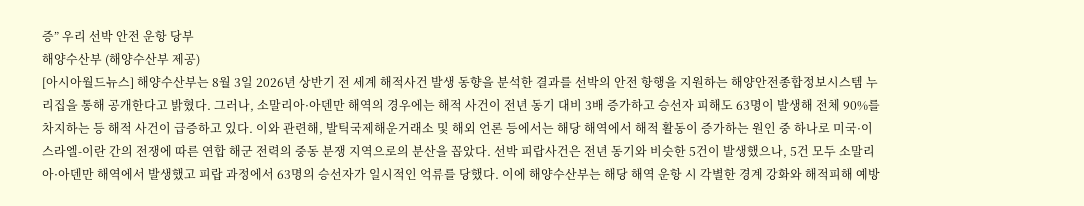증” 우리 선박 안전 운항 당부
해양수산부 (해양수산부 제공)
[아시아월드뉴스] 해양수산부는 8월 3일 2026년 상반기 전 세계 해적사건 발생 동향을 분석한 결과를 선박의 안전 항행을 지원하는 해양안전종합정보시스템 누리집을 통해 공개한다고 밝혔다. 그러나, 소말리아·아덴만 해역의 경우에는 해적 사건이 전년 동기 대비 3배 증가하고 승선자 피해도 63명이 발생해 전체 90%를 차지하는 등 해적 사건이 급증하고 있다. 이와 관련해, 발틱국제해운거래소 및 해외 언론 등에서는 해당 해역에서 해적 활동이 증가하는 원인 중 하나로 미국·이스라엘-이란 간의 전쟁에 따른 연합 해군 전력의 중동 분쟁 지역으로의 분산을 꼽았다. 선박 피랍사건은 전년 동기와 비슷한 5건이 발생했으나, 5건 모두 소말리아·아덴만 해역에서 발생했고 피랍 과정에서 63명의 승선자가 일시적인 억류를 당했다. 이에 해양수산부는 해당 해역 운항 시 각별한 경계 강화와 해적피해 예방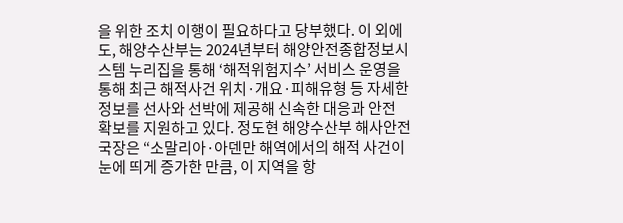을 위한 조치 이행이 필요하다고 당부했다. 이 외에도, 해양수산부는 2024년부터 해양안전종합정보시스템 누리집을 통해 ‘해적위험지수’ 서비스 운영을 통해 최근 해적사건 위치·개요·피해유형 등 자세한 정보를 선사와 선박에 제공해 신속한 대응과 안전 확보를 지원하고 있다. 정도현 해양수산부 해사안전국장은 “소말리아·아덴만 해역에서의 해적 사건이 눈에 띄게 증가한 만큼, 이 지역을 항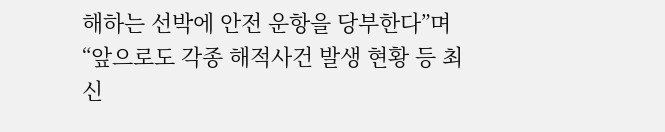해하는 선박에 안전 운항을 당부한다”며 “앞으로도 각종 해적사건 발생 현황 등 최신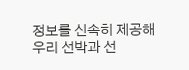정보를 신속히 제공해 우리 선박과 선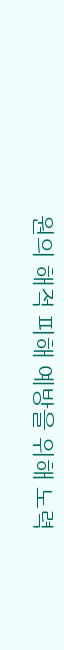원의 해적 피해 예방을 위해 노력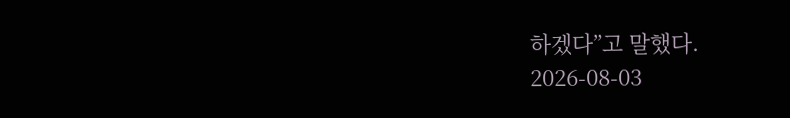하겠다”고 말했다.
2026-08-03